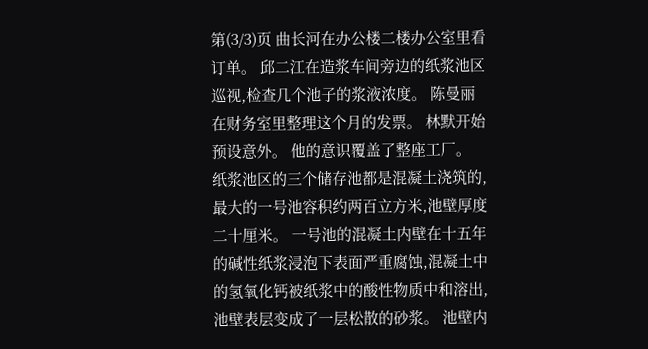第(3/3)页 曲长河在办公楼二楼办公室里看订单。 邱二江在造浆车间旁边的纸浆池区巡视,检查几个池子的浆液浓度。 陈曼丽在财务室里整理这个月的发票。 林默开始预设意外。 他的意识覆盖了整座工厂。 纸浆池区的三个储存池都是混凝土浇筑的,最大的一号池容积约两百立方米,池壁厚度二十厘米。 一号池的混凝土内壁在十五年的碱性纸浆浸泡下表面严重腐蚀,混凝土中的氢氧化钙被纸浆中的酸性物质中和溶出,池壁表层变成了一层松散的砂浆。 池壁内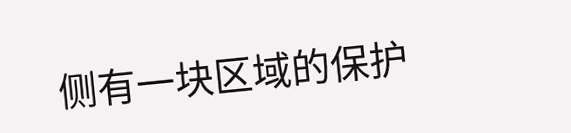侧有一块区域的保护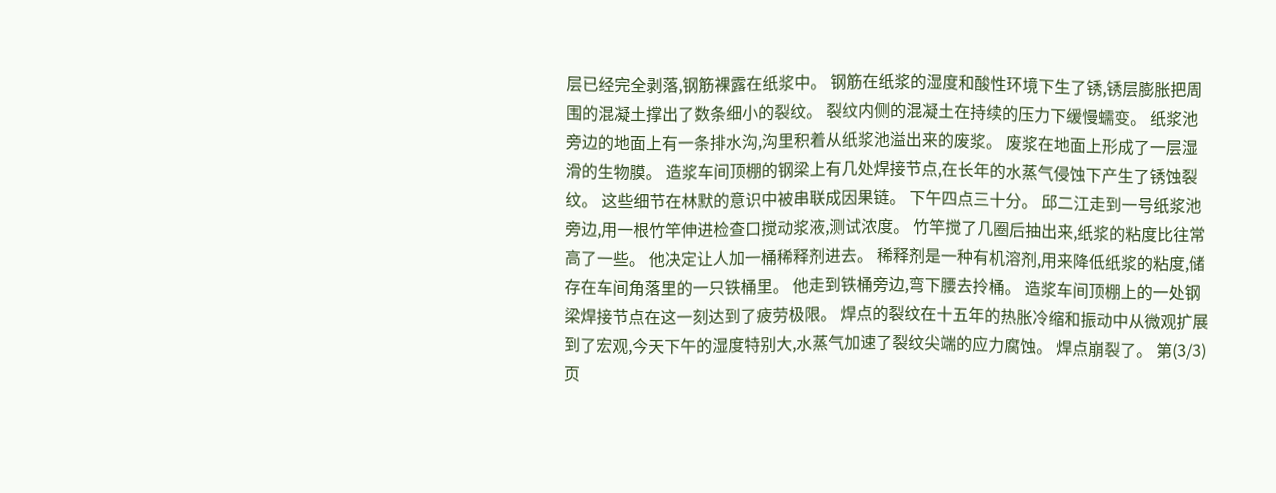层已经完全剥落,钢筋裸露在纸浆中。 钢筋在纸浆的湿度和酸性环境下生了锈,锈层膨胀把周围的混凝土撑出了数条细小的裂纹。 裂纹内侧的混凝土在持续的压力下缓慢蠕变。 纸浆池旁边的地面上有一条排水沟,沟里积着从纸浆池溢出来的废浆。 废浆在地面上形成了一层湿滑的生物膜。 造浆车间顶棚的钢梁上有几处焊接节点,在长年的水蒸气侵蚀下产生了锈蚀裂纹。 这些细节在林默的意识中被串联成因果链。 下午四点三十分。 邱二江走到一号纸浆池旁边,用一根竹竿伸进检查口搅动浆液,测试浓度。 竹竿搅了几圈后抽出来,纸浆的粘度比往常高了一些。 他决定让人加一桶稀释剂进去。 稀释剂是一种有机溶剂,用来降低纸浆的粘度,储存在车间角落里的一只铁桶里。 他走到铁桶旁边,弯下腰去拎桶。 造浆车间顶棚上的一处钢梁焊接节点在这一刻达到了疲劳极限。 焊点的裂纹在十五年的热胀冷缩和振动中从微观扩展到了宏观,今天下午的湿度特别大,水蒸气加速了裂纹尖端的应力腐蚀。 焊点崩裂了。 第(3/3)页